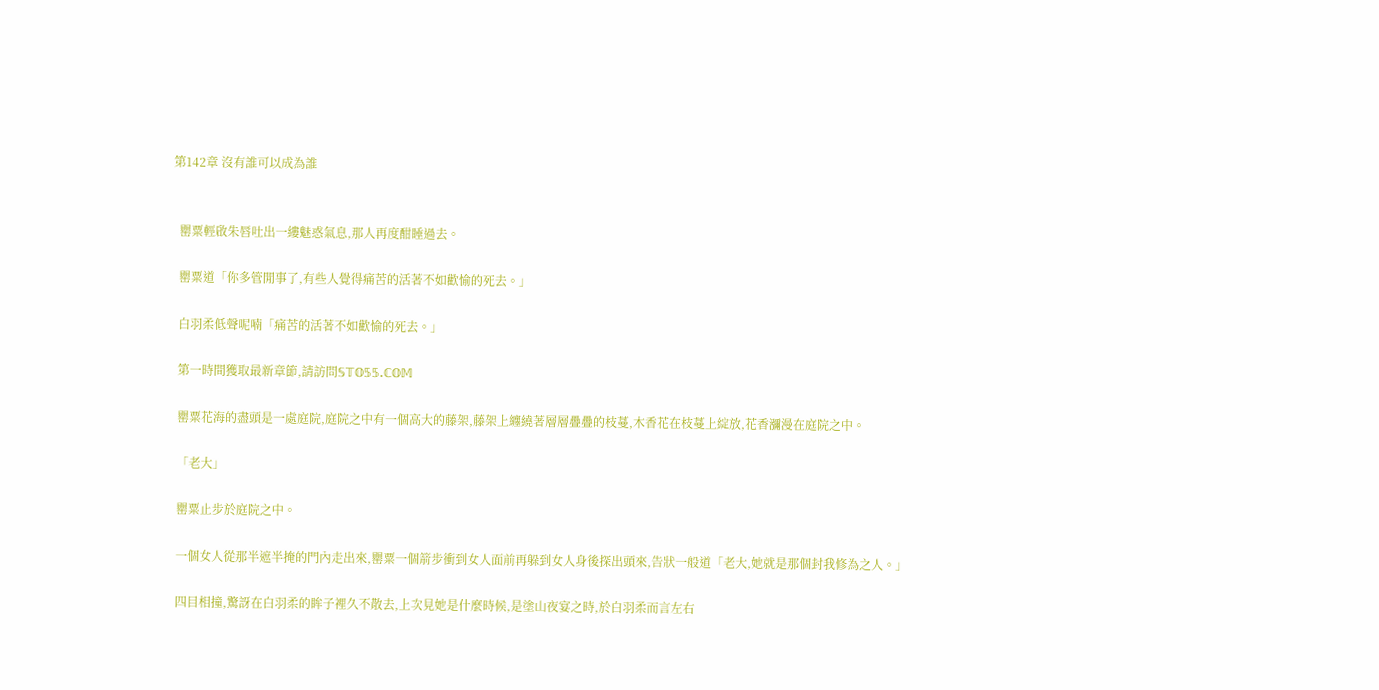第142章 沒有誰可以成為誰


  罌粟輕啟朱唇吐出一縷魅惑氣息,那人再度酣睡過去。

  罌粟道「你多管閒事了,有些人覺得痛苦的活著不如歡愉的死去。」

  白羽柔低聲呢喃「痛苦的活著不如歡愉的死去。」

  第一時間獲取最新章節,請訪問𝕊𝕋𝕆𝟝𝟝.ℂ𝕆𝕄

  罌粟花海的盡頭是一處庭院,庭院之中有一個高大的藤架,藤架上纏繞著層層疊疊的枝蔓,木香花在枝蔓上綻放,花香瀰漫在庭院之中。

  「老大」

  罌粟止步於庭院之中。

  一個女人從那半遮半掩的門內走出來,罌粟一個箭步衝到女人面前再躲到女人身後探出頭來,告狀一般道「老大,她就是那個封我修為之人。」

  四目相撞,驚訝在白羽柔的眸子裡久不散去,上次見她是什麼時候,是塗山夜宴之時,於白羽柔而言左右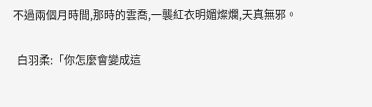不過兩個月時間,那時的雲喬,一襲紅衣明媚燦爛,天真無邪。

  白羽柔:「你怎麼會變成這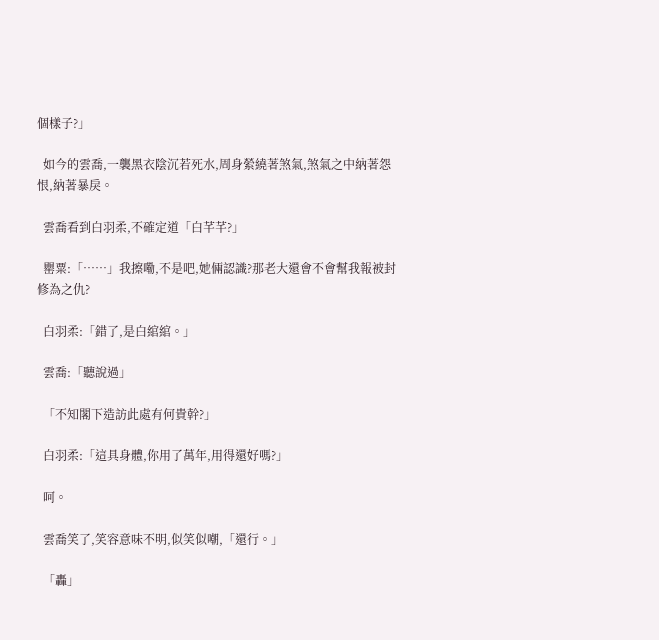個樣子?」

  如今的雲喬,一襲黑衣陰沉若死水,周身縈繞著煞氣,煞氣之中納著怨恨,納著暴戾。

  雲喬看到白羽柔,不確定道「白芊芊?」

  罌粟:「……」我擦嘞,不是吧,她倆認識?那老大還會不會幫我報被封修為之仇?

  白羽柔:「錯了,是白綰綰。」

  雲喬:「聽說過」

  「不知閣下造訪此處有何貴幹?」

  白羽柔:「這具身體,你用了萬年,用得還好嗎?」

  呵。

  雲喬笑了,笑容意味不明,似笑似嘲,「還行。」

  「轟」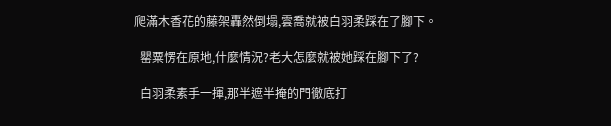爬滿木香花的藤架轟然倒塌,雲喬就被白羽柔踩在了腳下。

  罌粟愣在原地,什麼情況?老大怎麼就被她踩在腳下了?

  白羽柔素手一揮,那半遮半掩的門徹底打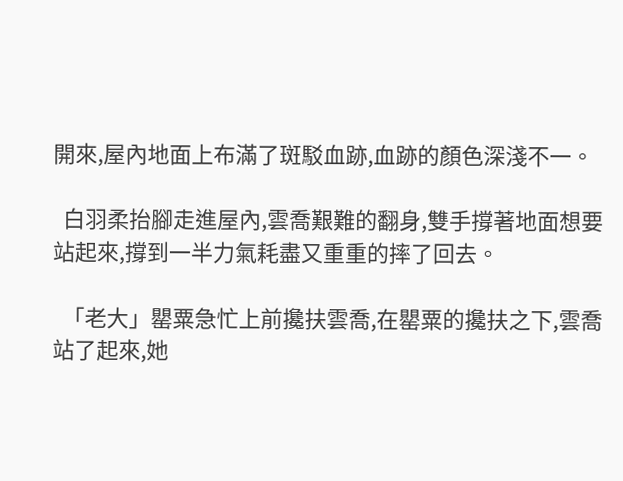開來,屋內地面上布滿了斑駁血跡,血跡的顏色深淺不一。

  白羽柔抬腳走進屋內,雲喬艱難的翻身,雙手撐著地面想要站起來,撐到一半力氣耗盡又重重的摔了回去。

  「老大」罌粟急忙上前攙扶雲喬,在罌粟的攙扶之下,雲喬站了起來,她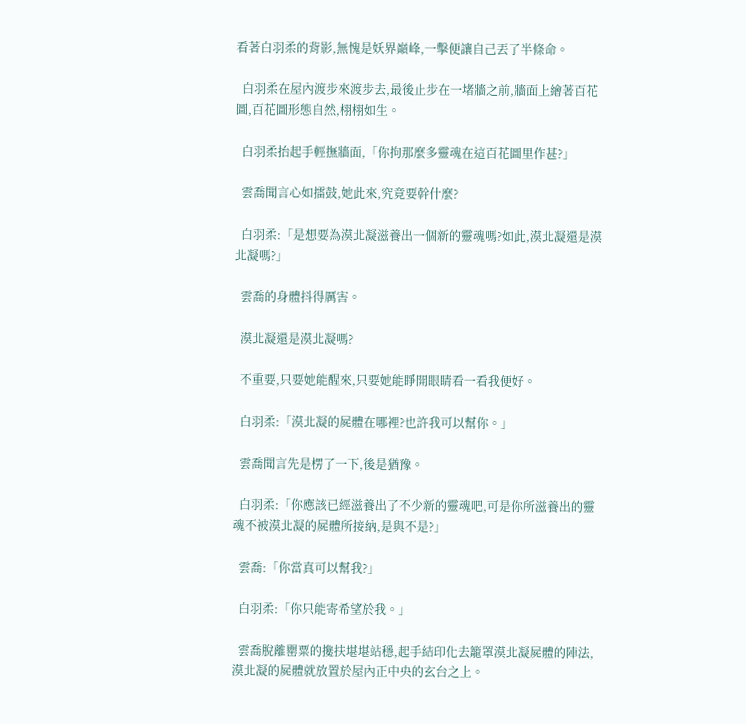看著白羽柔的背影,無愧是妖界巔峰,一擊便讓自己丟了半條命。

  白羽柔在屋內渡步來渡步去,最後止步在一堵牆之前,牆面上繪著百花圖,百花圖形態自然,栩栩如生。

  白羽柔抬起手輕撫牆面,「你拘那麼多靈魂在這百花圖里作甚?」

  雲喬聞言心如擂鼓,她此來,究竟要幹什麼?

  白羽柔:「是想要為漠北凝滋養出一個新的靈魂嗎?如此,漠北凝還是漠北凝嗎?」

  雲喬的身體抖得厲害。

  漠北凝還是漠北凝嗎?

  不重要,只要她能醒來,只要她能睜開眼睛看一看我便好。

  白羽柔:「漠北凝的屍體在哪裡?也許我可以幫你。」

  雲喬聞言先是楞了一下,後是猶豫。

  白羽柔:「你應該已經滋養出了不少新的靈魂吧,可是你所滋養出的靈魂不被漠北凝的屍體所接納,是與不是?」

  雲喬:「你當真可以幫我?」

  白羽柔:「你只能寄希望於我。」

  雲喬脫離罌粟的攙扶堪堪站穩,起手結印化去籠罩漠北凝屍體的陣法,漠北凝的屍體就放置於屋內正中央的玄台之上。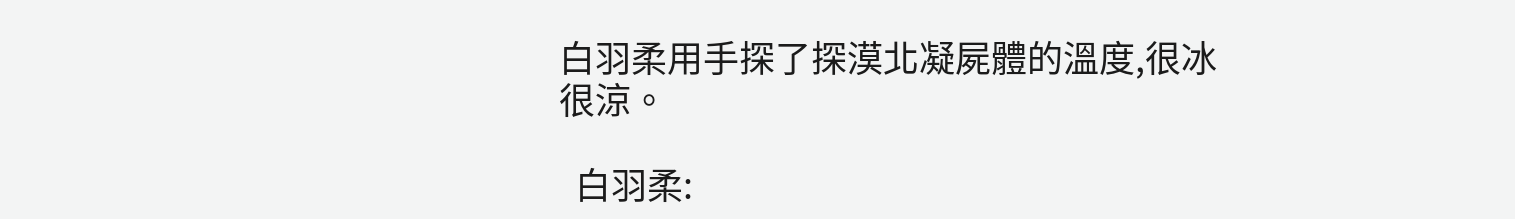白羽柔用手探了探漠北凝屍體的溫度,很冰很涼。

  白羽柔: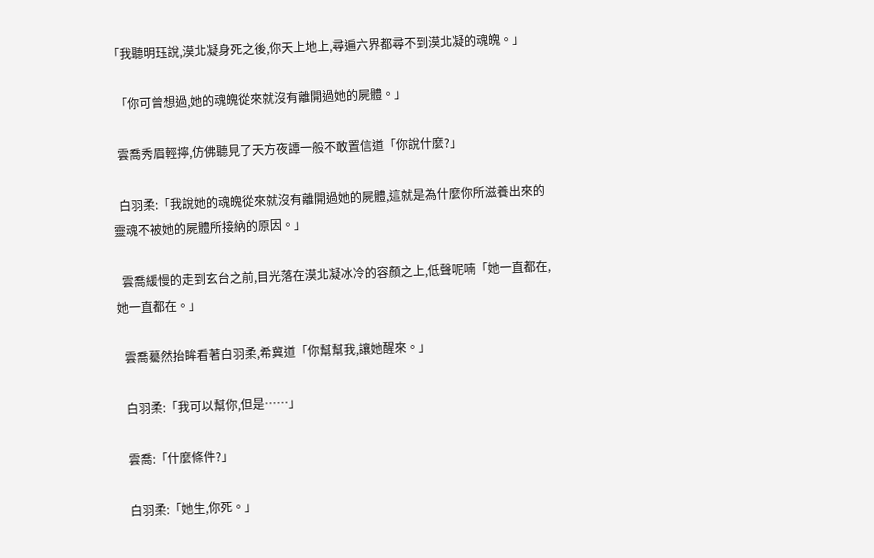「我聽明珏說,漠北凝身死之後,你天上地上,尋遍六界都尋不到漠北凝的魂魄。」

  「你可曾想過,她的魂魄從來就沒有離開過她的屍體。」

  雲喬秀眉輕擰,仿佛聽見了天方夜譚一般不敢置信道「你說什麼?」

  白羽柔:「我說她的魂魄從來就沒有離開過她的屍體,這就是為什麼你所滋養出來的靈魂不被她的屍體所接納的原因。」

  雲喬緩慢的走到玄台之前,目光落在漠北凝冰冷的容顏之上,低聲呢喃「她一直都在,她一直都在。」

  雲喬驀然抬眸看著白羽柔,希冀道「你幫幫我,讓她醒來。」

  白羽柔:「我可以幫你,但是……」

  雲喬:「什麼條件?」

  白羽柔:「她生,你死。」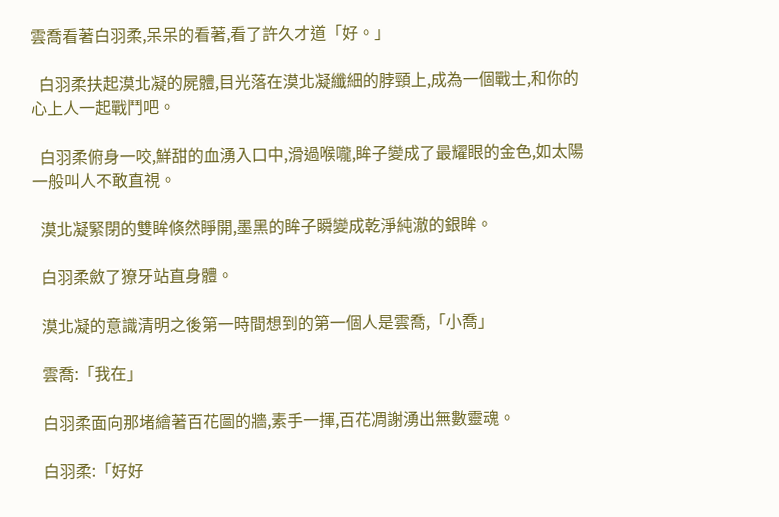雲喬看著白羽柔,呆呆的看著,看了許久才道「好。」

  白羽柔扶起漠北凝的屍體,目光落在漠北凝纖細的脖頸上,成為一個戰士,和你的心上人一起戰鬥吧。

  白羽柔俯身一咬,鮮甜的血湧入口中,滑過喉嚨,眸子變成了最耀眼的金色,如太陽一般叫人不敢直視。

  漠北凝緊閉的雙眸倏然睜開,墨黑的眸子瞬變成乾淨純澈的銀眸。

  白羽柔斂了獠牙站直身體。

  漠北凝的意識清明之後第一時間想到的第一個人是雲喬,「小喬」

  雲喬:「我在」

  白羽柔面向那堵繪著百花圖的牆,素手一揮,百花凋謝湧出無數靈魂。

  白羽柔:「好好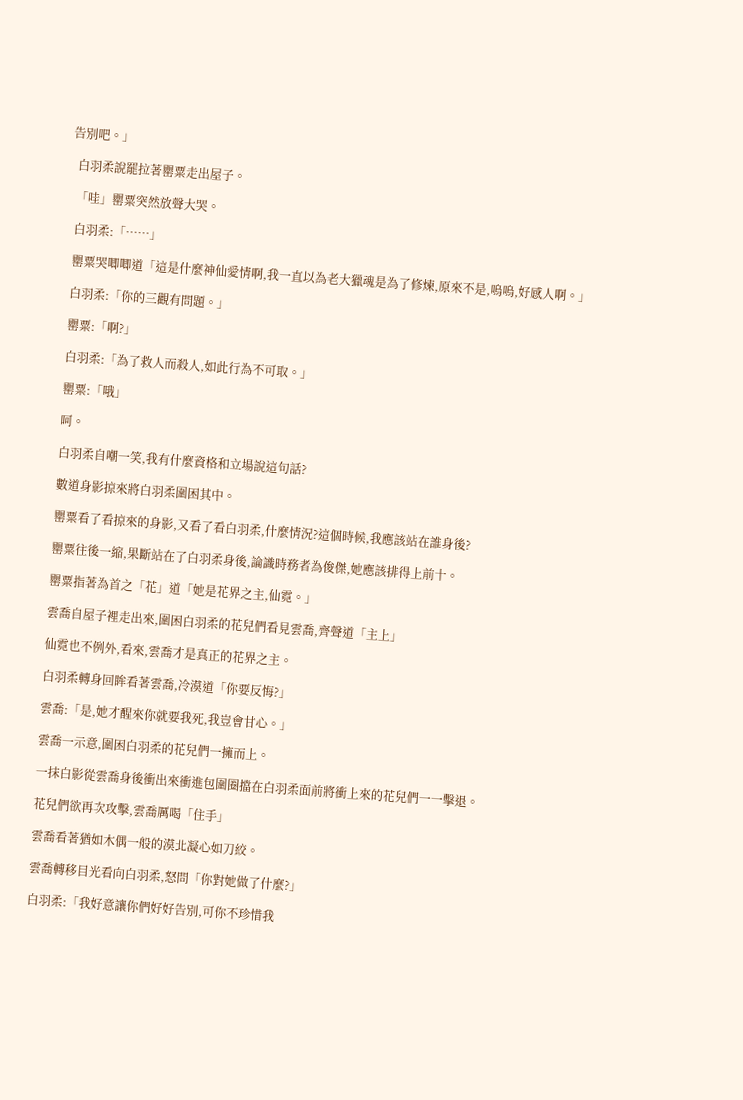告別吧。」

  白羽柔說罷拉著罌粟走出屋子。

  「哇」罌粟突然放聲大哭。

  白羽柔:「……」

  罌粟哭唧唧道「這是什麼神仙愛情啊,我一直以為老大獵魂是為了修煉,原來不是,嗚嗚,好感人啊。」

  白羽柔:「你的三觀有問題。」

  罌粟:「啊?」

  白羽柔:「為了救人而殺人,如此行為不可取。」

  罌粟:「哦」

  呵。

  白羽柔自嘲一笑,我有什麼資格和立場說這句話?

  數道身影掠來將白羽柔圍困其中。

  罌粟看了看掠來的身影,又看了看白羽柔,什麼情況?這個時候,我應該站在誰身後?

  罌粟往後一縮,果斷站在了白羽柔身後,論識時務者為俊傑,她應該排得上前十。

  罌粟指著為首之「花」道「她是花界之主,仙霓。」

  雲喬自屋子裡走出來,圍困白羽柔的花兒們看見雲喬,齊聲道「主上」

  仙霓也不例外,看來,雲喬才是真正的花界之主。

  白羽柔轉身回眸看著雲喬,冷漠道「你要反悔?」

  雲喬:「是,她才醒來你就要我死,我豈會甘心。」

  雲喬一示意,圍困白羽柔的花兒們一擁而上。

  一抹白影從雲喬身後衝出來衝進包圍圈擋在白羽柔面前將衝上來的花兒們一一擊退。

  花兒們欲再次攻擊,雲喬厲喝「住手」

  雲喬看著猶如木偶一般的漠北凝心如刀絞。

  雲喬轉移目光看向白羽柔,怒問「你對她做了什麼?」

  白羽柔:「我好意讓你們好好告別,可你不珍惜我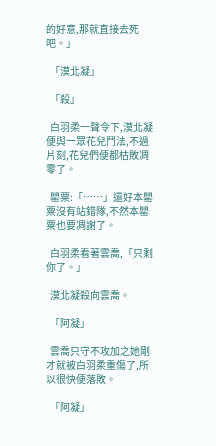的好意,那就直接去死吧。」

  「漠北凝」

  「殺」

  白羽柔一聲令下,漠北凝便與一眾花兒鬥法,不過片刻,花兒們便都枯敗凋零了。

  罌粟:「……」還好本罌粟沒有站錯隊,不然本罌粟也要凋謝了。

  白羽柔看著雲喬,「只剩你了。」

  漠北凝殺向雲喬。

  「阿凝」

  雲喬只守不攻加之她剛才就被白羽柔重傷了,所以很快便落敗。

  「阿凝」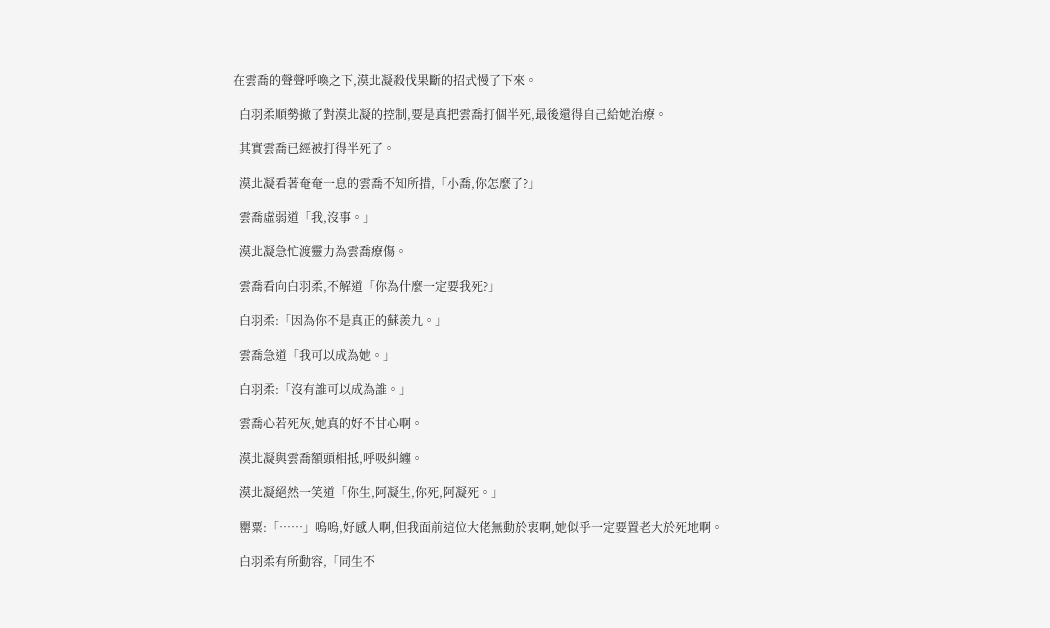在雲喬的聲聲呼喚之下,漠北凝殺伐果斷的招式慢了下來。

  白羽柔順勢撤了對漠北凝的控制,要是真把雲喬打個半死,最後還得自己給她治療。

  其實雲喬已經被打得半死了。

  漠北凝看著奄奄一息的雲喬不知所措,「小喬,你怎麼了?」

  雲喬虛弱道「我,沒事。」

  漠北凝急忙渡靈力為雲喬療傷。

  雲喬看向白羽柔,不解道「你為什麼一定要我死?」

  白羽柔:「因為你不是真正的蘇羨九。」

  雲喬急道「我可以成為她。」

  白羽柔:「沒有誰可以成為誰。」

  雲喬心若死灰,她真的好不甘心啊。

  漠北凝與雲喬額頭相抵,呼吸糾纏。

  漠北凝絕然一笑道「你生,阿凝生,你死,阿凝死。」

  罌粟:「……」嗚嗚,好感人啊,但我面前這位大佬無動於衷啊,她似乎一定要置老大於死地啊。

  白羽柔有所動容,「同生不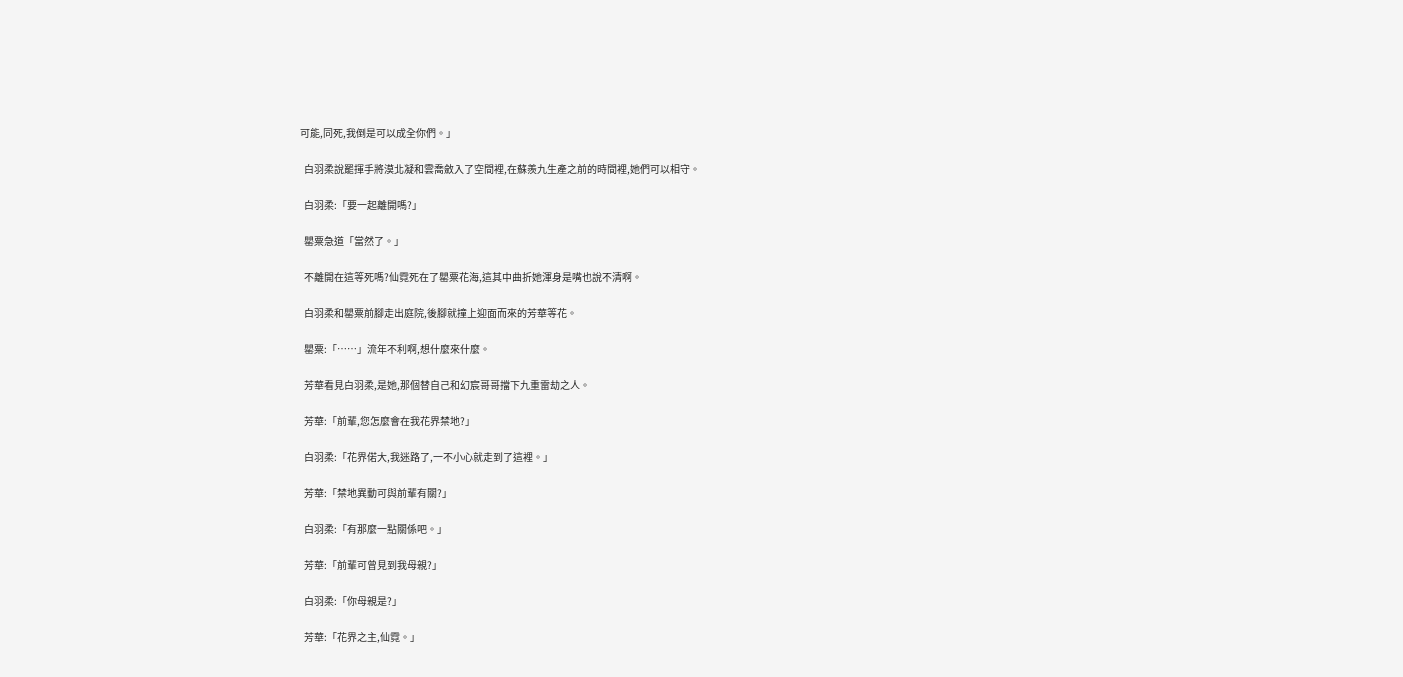可能,同死,我倒是可以成全你們。」

  白羽柔說罷揮手將漠北凝和雲喬斂入了空間裡,在蘇羨九生產之前的時間裡,她們可以相守。

  白羽柔:「要一起離開嗎?」

  罌粟急道「當然了。」

  不離開在這等死嗎?仙霓死在了罌粟花海,這其中曲折她渾身是嘴也說不清啊。

  白羽柔和罌粟前腳走出庭院,後腳就撞上迎面而來的芳華等花。

  罌粟:「……」流年不利啊,想什麼來什麼。

  芳華看見白羽柔,是她,那個替自己和幻宸哥哥擋下九重雷劫之人。

  芳華:「前輩,您怎麼會在我花界禁地?」

  白羽柔:「花界偌大,我迷路了,一不小心就走到了這裡。」

  芳華:「禁地異動可與前輩有關?」

  白羽柔:「有那麼一點關係吧。」

  芳華:「前輩可曾見到我母親?」

  白羽柔:「你母親是?」

  芳華:「花界之主,仙霓。」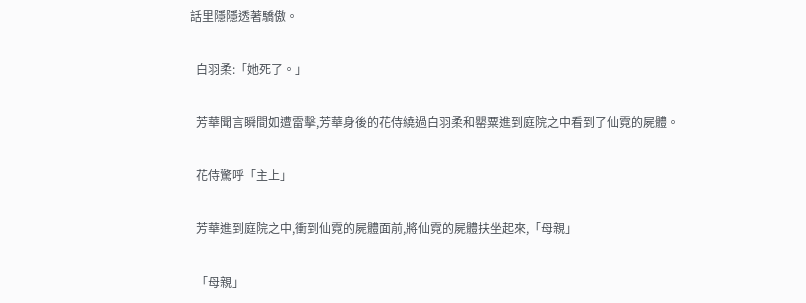話里隱隱透著驕傲。

  白羽柔:「她死了。」

  芳華聞言瞬間如遭雷擊,芳華身後的花侍繞過白羽柔和罌粟進到庭院之中看到了仙霓的屍體。

  花侍驚呼「主上」

  芳華進到庭院之中,衝到仙霓的屍體面前,將仙霓的屍體扶坐起來,「母親」

  「母親」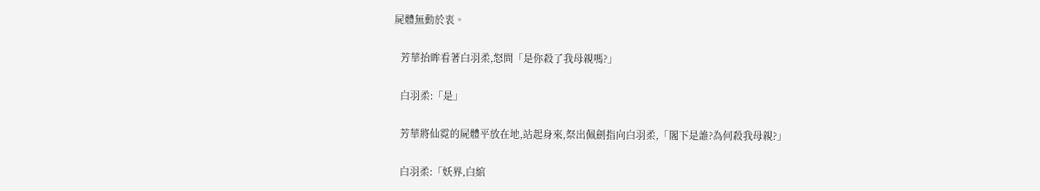屍體無動於衷。

  芳華抬眸看著白羽柔,怒問「是你殺了我母親嗎?」

  白羽柔:「是」

  芳華將仙霓的屍體平放在地,站起身來,祭出佩劍指向白羽柔,「閣下是誰?為何殺我母親?」

  白羽柔:「妖界,白綰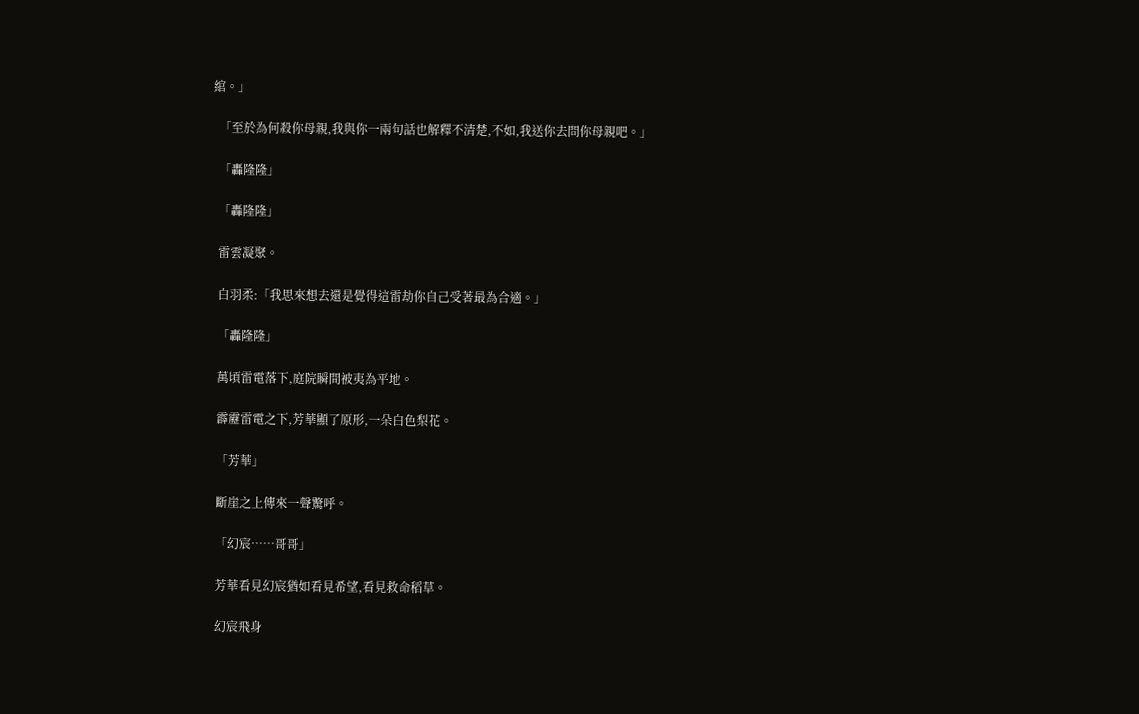綰。」

  「至於為何殺你母親,我與你一兩句話也解釋不清楚,不如,我送你去問你母親吧。」

  「轟隆隆」

  「轟隆隆」

  雷雲凝聚。

  白羽柔:「我思來想去還是覺得這雷劫你自己受著最為合適。」

  「轟隆隆」

  萬頃雷電落下,庭院瞬間被夷為平地。

  霹靂雷電之下,芳華顯了原形,一朵白色梨花。

  「芳華」

  斷崖之上傳來一聲驚呼。

  「幻宸……哥哥」

  芳華看見幻宸猶如看見希望,看見救命稻草。

  幻宸飛身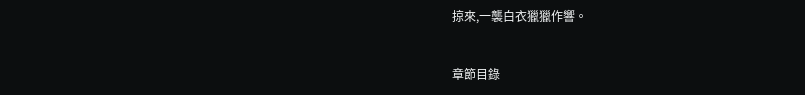掠來,一襲白衣獵獵作響。


章節目錄